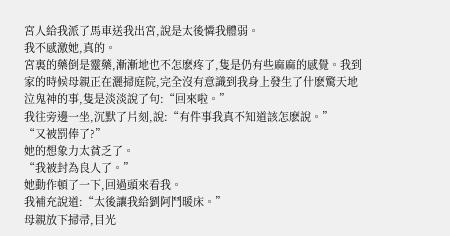宮人給我派了馬車送我出宮,說是太後憐我體弱。
我不感激她,真的。
宮裏的藥倒是靈藥,漸漸地也不怎麽疼了,隻是仍有些麻麻的感覺。我到家的時候母親正在灑掃庭院,完全沒有意識到我身上發生了什麽驚天地泣鬼神的事,隻是淡淡說了句:“回來啦。”
我往旁邊一坐,沉默了片刻,說:“有件事我真不知道該怎麽說。”
“又被罰俸了?”
她的想象力太貧乏了。
“我被封為良人了。”
她動作頓了一下,回過頭來看我。
我補充說道:“太後讓我給劉阿鬥暖床。”
母親放下掃帚,目光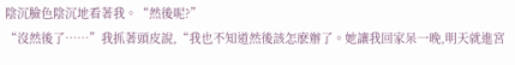陰沉臉色陰沉地看著我。“然後呢?”
“沒然後了……”我抓著頭皮說,“我也不知道然後該怎麽辦了。她讓我回家呆一晚,明天就進宮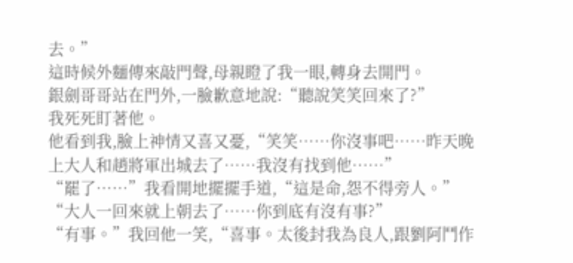去。”
這時候外麵傳來敲門聲,母親瞪了我一眼,轉身去開門。
銀劍哥哥站在門外,一臉歉意地說:“聽說笑笑回來了?”
我死死盯著他。
他看到我,臉上神情又喜又憂,“笑笑……你沒事吧……昨天晚上大人和趙將軍出城去了……我沒有找到他……”
“罷了……”我看開地擺擺手道,“這是命,怨不得旁人。”
“大人一回來就上朝去了……你到底有沒有事?”
“有事。”我回他一笑,“喜事。太後封我為良人,跟劉阿鬥作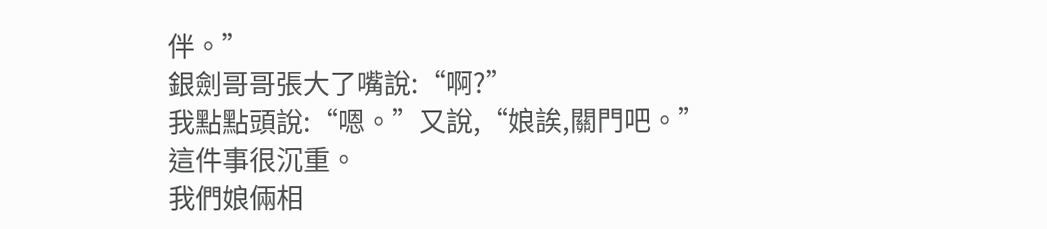伴。”
銀劍哥哥張大了嘴說:“啊?”
我點點頭說:“嗯。”又說,“娘誒,關門吧。”
這件事很沉重。
我們娘倆相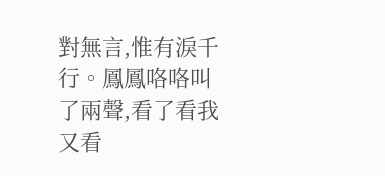對無言,惟有淚千行。鳳鳳咯咯叫了兩聲,看了看我又看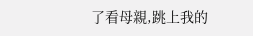了看母親,跳上我的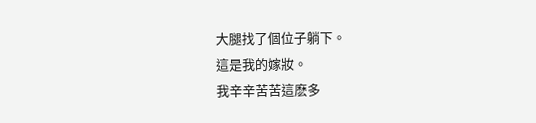大腿找了個位子躺下。
這是我的嫁妝。
我辛辛苦苦這麽多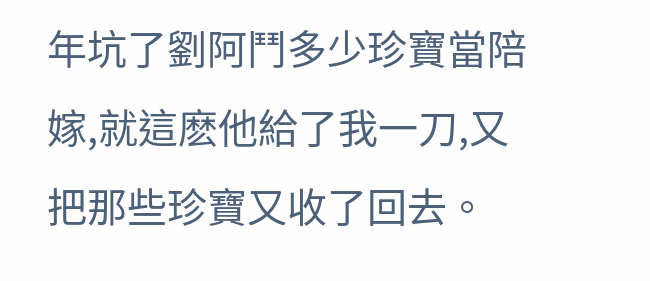年坑了劉阿鬥多少珍寶當陪嫁,就這麽他給了我一刀,又把那些珍寶又收了回去。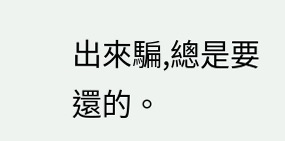出來騙,總是要還的。